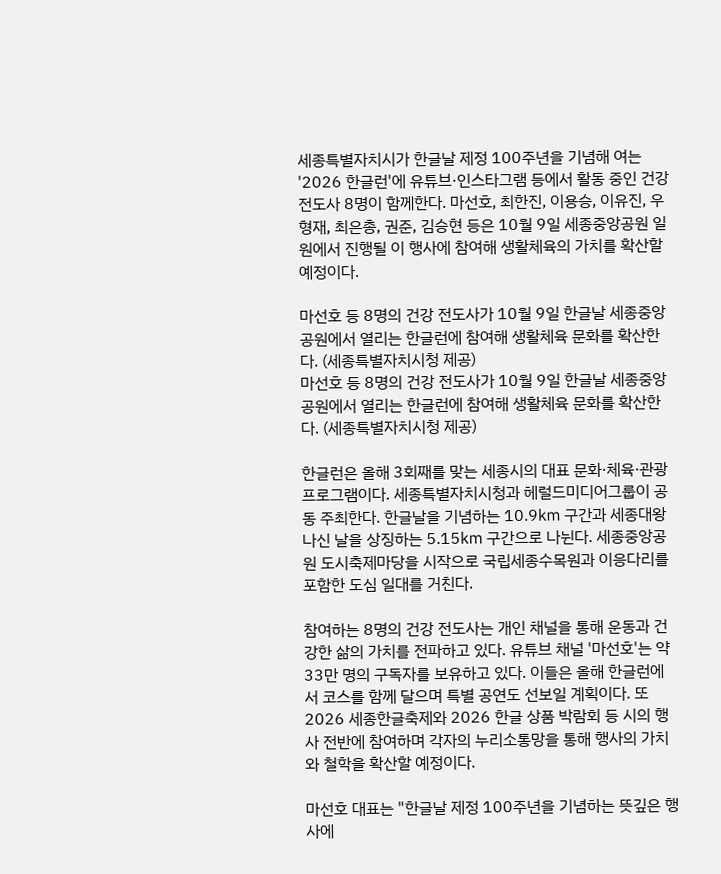세종특별자치시가 한글날 제정 100주년을 기념해 여는 '2026 한글런'에 유튜브·인스타그램 등에서 활동 중인 건강 전도사 8명이 함께한다. 마선호, 최한진, 이용승, 이유진, 우형재, 최은총, 권준, 김승현 등은 10월 9일 세종중앙공원 일원에서 진행될 이 행사에 참여해 생활체육의 가치를 확산할 예정이다.

마선호 등 8명의 건강 전도사가 10월 9일 한글날 세종중앙공원에서 열리는 한글런에 참여해 생활체육 문화를 확산한다. (세종특별자치시청 제공)
마선호 등 8명의 건강 전도사가 10월 9일 한글날 세종중앙공원에서 열리는 한글런에 참여해 생활체육 문화를 확산한다. (세종특별자치시청 제공)

한글런은 올해 3회째를 맞는 세종시의 대표 문화·체육·관광 프로그램이다. 세종특별자치시청과 헤럴드미디어그룹이 공동 주최한다. 한글날을 기념하는 10.9㎞ 구간과 세종대왕 나신 날을 상징하는 5.15㎞ 구간으로 나뉜다. 세종중앙공원 도시축제마당을 시작으로 국립세종수목원과 이응다리를 포함한 도심 일대를 거친다.

참여하는 8명의 건강 전도사는 개인 채널을 통해 운동과 건강한 삶의 가치를 전파하고 있다. 유튜브 채널 '마선호'는 약 33만 명의 구독자를 보유하고 있다. 이들은 올해 한글런에서 코스를 함께 달으며 특별 공연도 선보일 계획이다. 또 2026 세종한글축제와 2026 한글 상품 박람회 등 시의 행사 전반에 참여하며 각자의 누리소통망을 통해 행사의 가치와 철학을 확산할 예정이다.

마선호 대표는 "한글날 제정 100주년을 기념하는 뜻깊은 행사에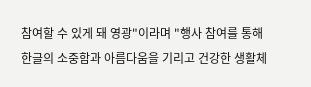참여할 수 있게 돼 영광"이라며 "행사 참여를 통해 한글의 소중함과 아름다움을 기리고 건강한 생활체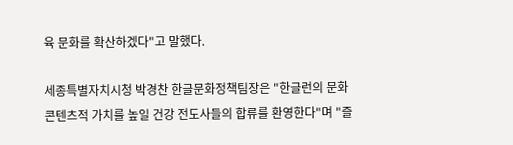육 문화를 확산하겠다"고 말했다.

세종특별자치시청 박경찬 한글문화정책팀장은 "한글런의 문화콘텐츠적 가치를 높일 건강 전도사들의 합류를 환영한다"며 "즐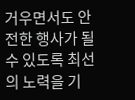거우면서도 안전한 행사가 될 수 있도록 최선의 노력을 기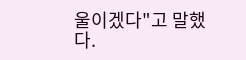울이겠다"고 말했다.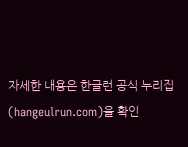자세한 내용은 한글런 공식 누리집(hangeulrun.com)을 확인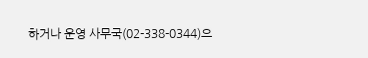하거나 운영 사무국(02-338-0344)으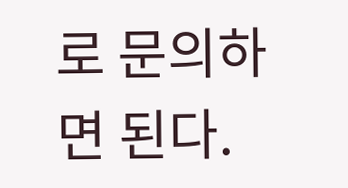로 문의하면 된다.